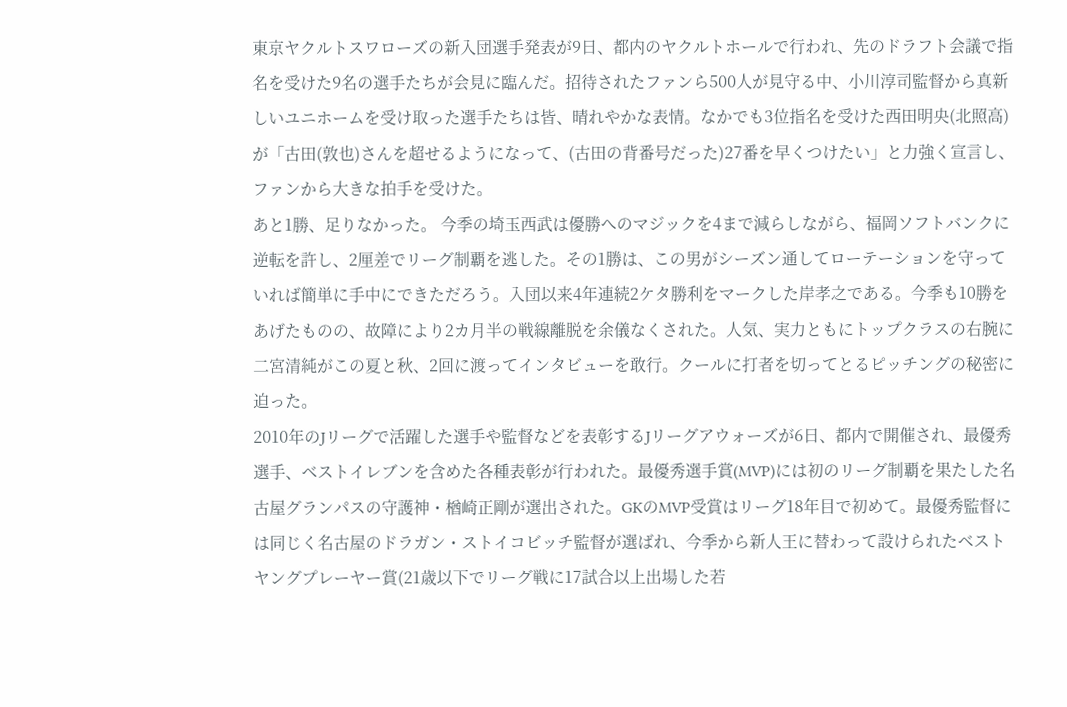東京ヤクルトスワローズの新入団選手発表が9日、都内のヤクルトホールで行われ、先のドラフト会議で指名を受けた9名の選手たちが会見に臨んだ。招待されたファンら500人が見守る中、小川淳司監督から真新しいユニホームを受け取った選手たちは皆、晴れやかな表情。なかでも3位指名を受けた西田明央(北照高)が「古田(敦也)さんを超せるようになって、(古田の背番号だった)27番を早くつけたい」と力強く宣言し、ファンから大きな拍手を受けた。
あと1勝、足りなかった。 今季の埼玉西武は優勝へのマジックを4まで減らしながら、福岡ソフトバンクに逆転を許し、2厘差でリーグ制覇を逃した。その1勝は、この男がシーズン通してローテーションを守っていれば簡単に手中にできただろう。入団以来4年連続2ケタ勝利をマークした岸孝之である。今季も10勝をあげたものの、故障により2カ月半の戦線離脱を余儀なくされた。人気、実力ともにトップクラスの右腕に二宮清純がこの夏と秋、2回に渡ってインタビューを敢行。クールに打者を切ってとるピッチングの秘密に迫った。
2010年のJリーグで活躍した選手や監督などを表彰するJリーグアウォーズが6日、都内で開催され、最優秀選手、ベストイレブンを含めた各種表彰が行われた。最優秀選手賞(MVP)には初のリーグ制覇を果たした名古屋グランパスの守護神・楢崎正剛が選出された。GKのMVP受賞はリーグ18年目で初めて。最優秀監督には同じく名古屋のドラガン・ストイコビッチ監督が選ばれ、今季から新人王に替わって設けられたベストヤングプレーヤー賞(21歳以下でリーグ戦に17試合以上出場した若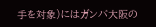手を対象)にはガンバ大阪の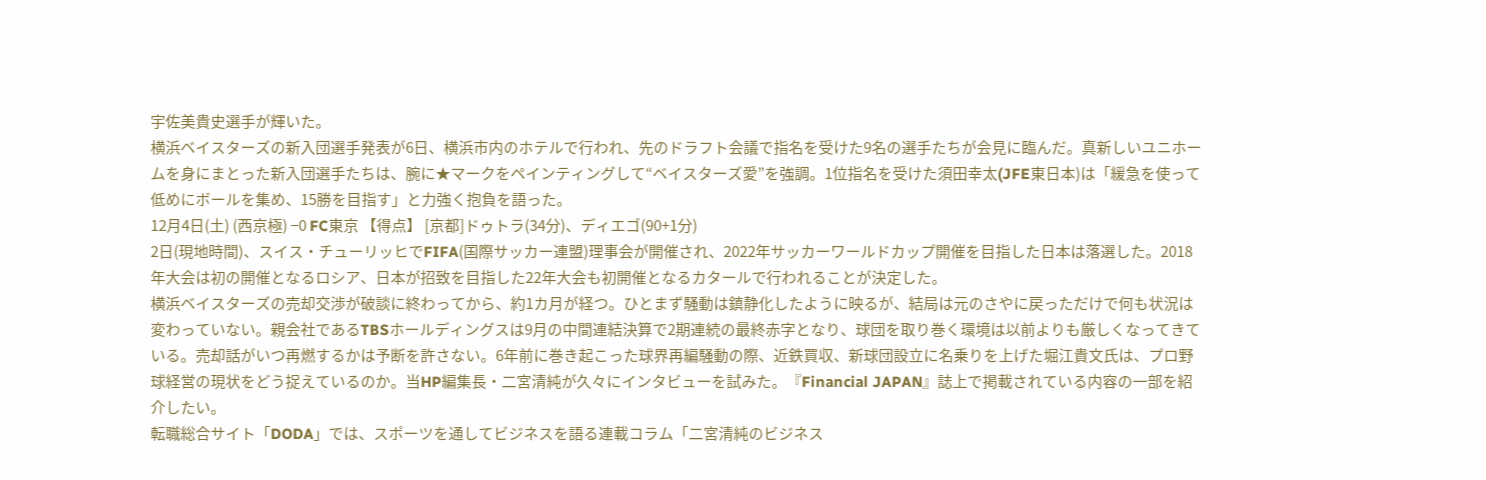宇佐美貴史選手が輝いた。
横浜ベイスターズの新入団選手発表が6日、横浜市内のホテルで行われ、先のドラフト会議で指名を受けた9名の選手たちが会見に臨んだ。真新しいユニホームを身にまとった新入団選手たちは、腕に★マークをペインティングして“ベイスターズ愛”を強調。1位指名を受けた須田幸太(JFE東日本)は「緩急を使って低めにボールを集め、15勝を目指す」と力強く抱負を語った。
12月4日(土) (西京極) −0 FC東京 【得点】 [京都]ドゥトラ(34分)、ディエゴ(90+1分)
2日(現地時間)、スイス・チューリッヒでFIFA(国際サッカー連盟)理事会が開催され、2022年サッカーワールドカップ開催を目指した日本は落選した。2018年大会は初の開催となるロシア、日本が招致を目指した22年大会も初開催となるカタールで行われることが決定した。
横浜ベイスターズの売却交渉が破談に終わってから、約1カ月が経つ。ひとまず騒動は鎮静化したように映るが、結局は元のさやに戻っただけで何も状況は変わっていない。親会社であるTBSホールディングスは9月の中間連結決算で2期連続の最終赤字となり、球団を取り巻く環境は以前よりも厳しくなってきている。売却話がいつ再燃するかは予断を許さない。6年前に巻き起こった球界再編騒動の際、近鉄買収、新球団設立に名乗りを上げた堀江貴文氏は、プロ野球経営の現状をどう捉えているのか。当HP編集長・二宮清純が久々にインタビューを試みた。『Financial JAPAN』誌上で掲載されている内容の一部を紹介したい。
転職総合サイト「DODA」では、スポーツを通してビジネスを語る連載コラム「二宮清純のビジネス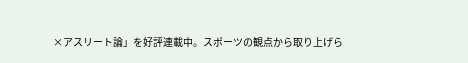×アスリート論」を好評連載中。スポーツの観点から取り上げら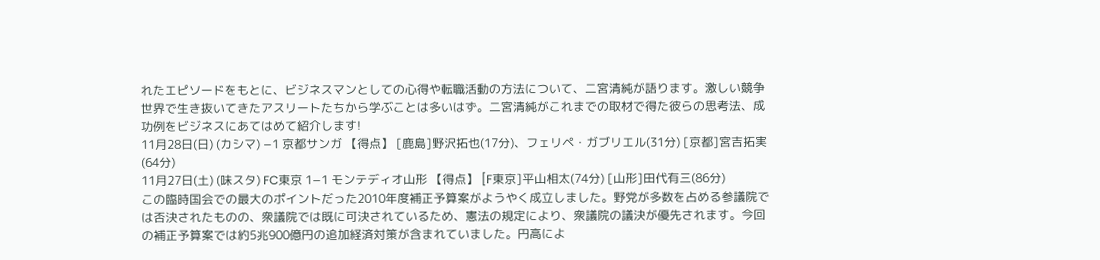れたエピソードをもとに、ビジネスマンとしての心得や転職活動の方法について、二宮清純が語ります。激しい競争世界で生き抜いてきたアスリートたちから学ぶことは多いはず。二宮清純がこれまでの取材で得た彼らの思考法、成功例をビジネスにあてはめて紹介します!
11月28日(日) (カシマ) −1 京都サンガ 【得点】 [鹿島]野沢拓也(17分)、フェリペ・ガブリエル(31分) [京都]宮吉拓実(64分)
11月27日(土) (味スタ) FC東京 1−1 モンテディオ山形 【得点】 [F東京]平山相太(74分) [山形]田代有三(86分)
この臨時国会での最大のポイントだった2010年度補正予算案がようやく成立しました。野党が多数を占める参議院では否決されたものの、衆議院では既に可決されているため、憲法の規定により、衆議院の議決が優先されます。今回の補正予算案では約5兆900億円の追加経済対策が含まれていました。円高によ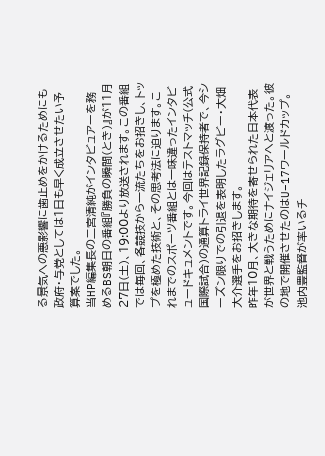る景気への悪影響に歯止めをかけるためにも政府・与党としては1日も早く成立させたい予算案でした。
当HP編集長の二宮清純がインタビュアーを務めるBS朝日の番組『勝負の瞬間(とき)』が11月27日(土)、19:00より放送されます。この番組では毎回、各競技から一流たちをお招きし、トップを極めた技術と、その思考法に迫ります。これまでのスポーツ番組とは一味違ったインタビュードキュメントです。今回はテストマッチ(公式国際試合)の通算トライ世界記録保持者で、今シーズン限りでの引退を表明したラグビー・大畑大介選手をお招きします。
昨年10月、大きな期待を寄せられた日本代表が世界と戦うためにナイジェリアへと渡った。彼の地で開催させたのはU−17ワールドカップ。池内豊監督が率いるチ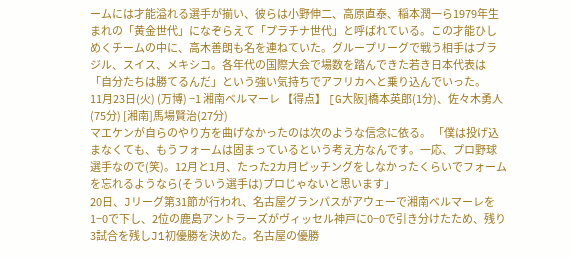ームには才能溢れる選手が揃い、彼らは小野伸二、高原直泰、稲本潤一ら1979年生まれの「黄金世代」になぞらえて「プラチナ世代」と呼ばれている。この才能ひしめくチームの中に、高木善朗も名を連ねていた。グループリーグで戦う相手はブラジル、スイス、メキシコ。各年代の国際大会で場数を踏んできた若き日本代表は「自分たちは勝てるんだ」という強い気持ちでアフリカへと乗り込んでいった。
11月23日(火) (万博) −1 湘南ベルマーレ 【得点】 [G大阪]橋本英郎(1分)、佐々木勇人(75分) [湘南]馬場賢治(27分)
マエケンが自らのやり方を曲げなかったのは次のような信念に依る。 「僕は投げ込まなくても、もうフォームは固まっているという考え方なんです。一応、プロ野球選手なので(笑)。12月と1月、たった2カ月ピッチングをしなかったくらいでフォームを忘れるようなら(そういう選手は)プロじゃないと思います」
20日、Jリーグ第31節が行われ、名古屋グランパスがアウェーで湘南ベルマーレを1−0で下し、2位の鹿島アントラーズがヴィッセル神戸に0−0で引き分けたため、残り3試合を残しJ1初優勝を決めた。名古屋の優勝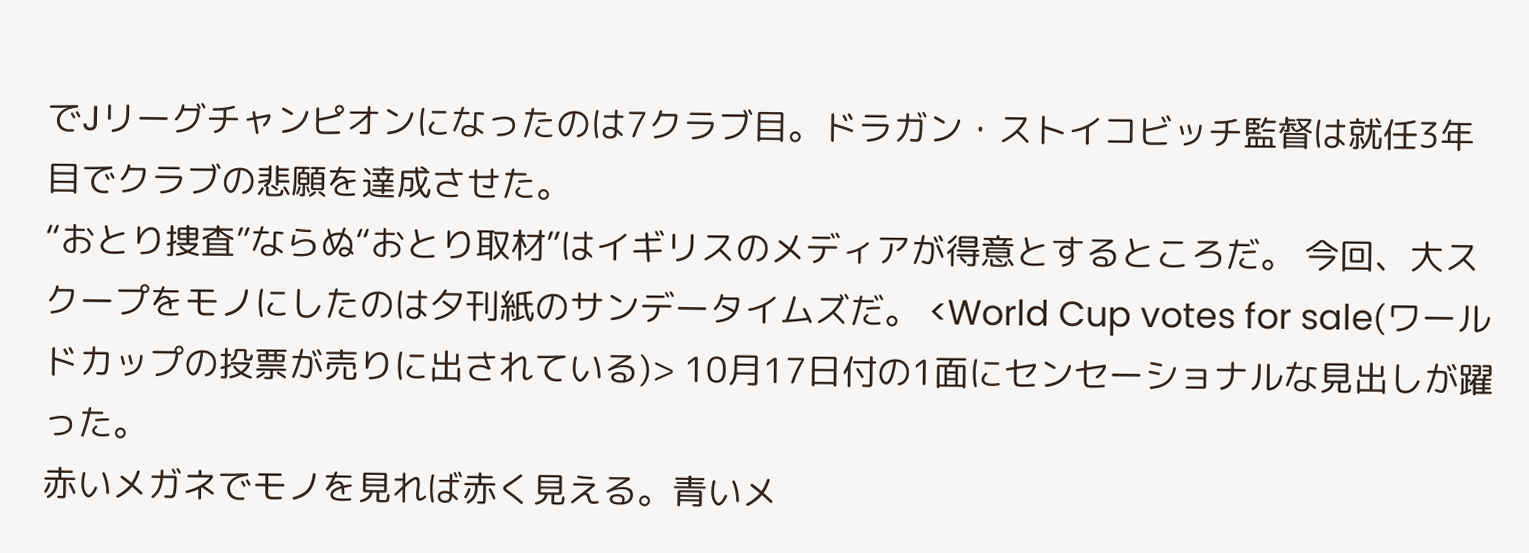でJリーグチャンピオンになったのは7クラブ目。ドラガン・ストイコビッチ監督は就任3年目でクラブの悲願を達成させた。
“おとり捜査”ならぬ“おとり取材”はイギリスのメディアが得意とするところだ。 今回、大スクープをモノにしたのは夕刊紙のサンデータイムズだ。 <World Cup votes for sale(ワールドカップの投票が売りに出されている)> 10月17日付の1面にセンセーショナルな見出しが躍った。
赤いメガネでモノを見れば赤く見える。青いメ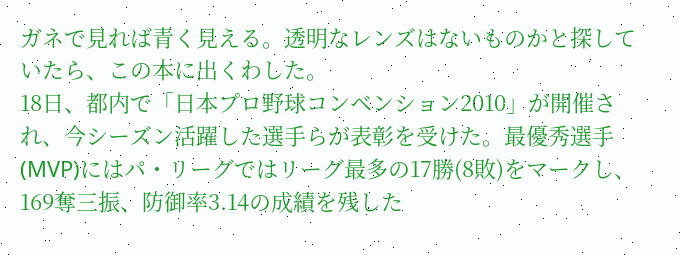ガネで見れば青く見える。透明なレンズはないものかと探していたら、この本に出くわした。
18日、都内で「日本プロ野球コンベンション2010」が開催され、今シーズン活躍した選手らが表彰を受けた。最優秀選手(MVP)にはパ・リーグではリーグ最多の17勝(8敗)をマークし、169奪三振、防御率3.14の成績を残した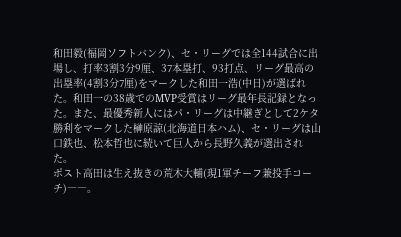和田毅(福岡ソフトバンク)、セ・リーグでは全144試合に出場し、打率3割3分9厘、37本塁打、93打点、リーグ最高の出塁率(4割3分7厘)をマークした和田一浩(中日)が選ばれた。和田一の38歳でのMVP受賞はリーグ最年長記録となった。また、最優秀新人にはパ・リーグは中継ぎとして2ケタ勝利をマークした榊原諒(北海道日本ハム)、セ・リーグは山口鉄也、松本哲也に続いて巨人から長野久義が選出された。
ポスト高田は生え抜きの荒木大輔(現1軍チーフ兼投手コーチ)――。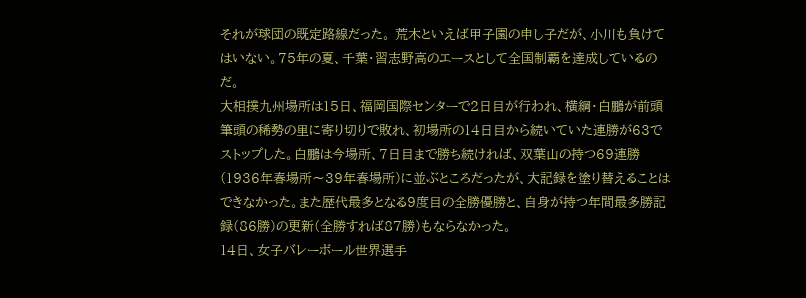それが球団の既定路線だった。 荒木といえば甲子園の申し子だが、小川も負けてはいない。75年の夏、千葉・習志野高のエースとして全国制覇を達成しているのだ。
大相撲九州場所は15日、福岡国際センターで2日目が行われ、横綱・白鵬が前頭筆頭の稀勢の里に寄り切りで敗れ、初場所の14日目から続いていた連勝が63でストップした。白鵬は今場所、7日目まで勝ち続ければ、双葉山の持つ69連勝(1936年春場所〜39年春場所)に並ぶところだったが、大記録を塗り替えることはできなかった。また歴代最多となる9度目の全勝優勝と、自身が持つ年間最多勝記録(86勝)の更新(全勝すれば87勝)もならなかった。
14日、女子バレーボール世界選手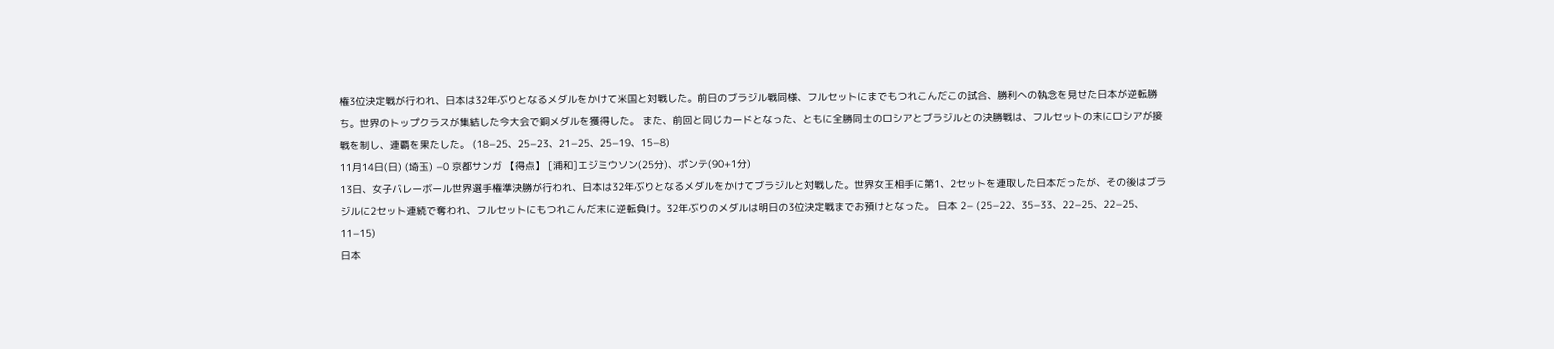権3位決定戦が行われ、日本は32年ぶりとなるメダルをかけて米国と対戦した。前日のブラジル戦同様、フルセットにまでもつれこんだこの試合、勝利への執念を見せた日本が逆転勝ち。世界のトップクラスが集結した今大会で銅メダルを獲得した。 また、前回と同じカードとなった、ともに全勝同士のロシアとブラジルとの決勝戦は、フルセットの末にロシアが接戦を制し、連覇を果たした。 (18−25、25−23、21−25、25−19、15−8)
11月14日(日) (埼玉) −0 京都サンガ 【得点】 [浦和]エジミウソン(25分)、ポンテ(90+1分)
13日、女子バレーボール世界選手権準決勝が行われ、日本は32年ぶりとなるメダルをかけてブラジルと対戦した。世界女王相手に第1、2セットを連取した日本だったが、その後はブラジルに2セット連続で奪われ、フルセットにもつれこんだ末に逆転負け。32年ぶりのメダルは明日の3位決定戦までお預けとなった。 日本 2− (25−22、35−33、22−25、22−25、11−15)
日本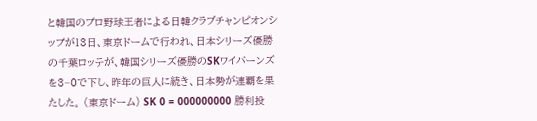と韓国のプロ野球王者による日韓クラブチャンピオンシップが13日、東京ドームで行われ、日本シリーズ優勝の千葉ロッテが、韓国シリーズ優勝のSKワイバーンズを3−0で下し、昨年の巨人に続き、日本勢が連覇を果たした。 (東京ドーム) SK 0 = 000000000 勝利投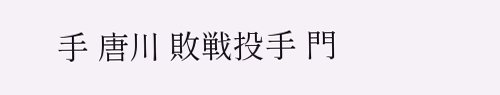手 唐川 敗戦投手 門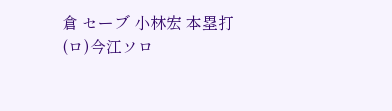倉 セーブ 小林宏 本塁打 (ロ)今江ソロ